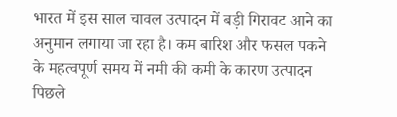भारत में इस साल चावल उत्पादन में बड़ी गिरावट आने का अनुमान लगाया जा रहा है। कम बारिश और फसल पकने के महत्वपूर्ण समय में नमी की कमी के कारण उत्पादन पिछले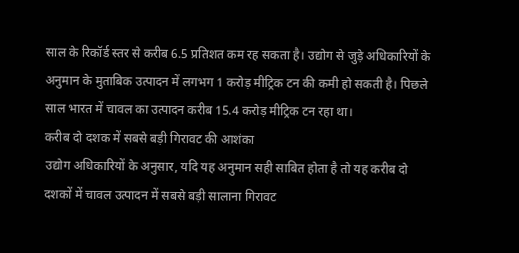साल के रिकॉर्ड स्तर से करीब 6.5 प्रतिशत कम रह सकता है। उद्योग से जुड़े अधिकारियों के अनुमान के मुताबिक उत्पादन में लगभग 1 करोड़ मीट्रिक टन की कमी हो सकती है। पिछले साल भारत में चावल का उत्पादन करीब 15.4 करोड़ मीट्रिक टन रहा था।
करीब दो दशक में सबसे बड़ी गिरावट की आशंका
उद्योग अधिकारियों के अनुसार, यदि यह अनुमान सही साबित होता है तो यह करीब दो दशकों में चावल उत्पादन में सबसे बड़ी सालाना गिरावट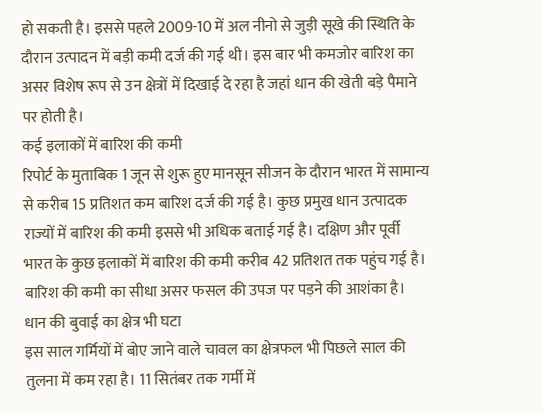हो सकती है। इससे पहले 2009-10 में अल नीनो से जुड़ी सूखे की स्थिति के दौरान उत्पादन में बड़ी कमी दर्ज की गई थी। इस बार भी कमजोर बारिश का असर विशेष रूप से उन क्षेत्रों में दिखाई दे रहा है जहां धान की खेती बड़े पैमाने पर होती है।
कई इलाकों में बारिश की कमी
रिपोर्ट के मुताबिक 1 जून से शुरू हुए मानसून सीजन के दौरान भारत में सामान्य से करीब 15 प्रतिशत कम बारिश दर्ज की गई है। कुछ प्रमुख धान उत्पादक राज्यों में बारिश की कमी इससे भी अधिक बताई गई है। दक्षिण और पूर्वी भारत के कुछ इलाकों में बारिश की कमी करीब 42 प्रतिशत तक पहुंच गई है। बारिश की कमी का सीधा असर फसल की उपज पर पड़ने की आशंका है।
धान की बुवाई का क्षेत्र भी घटा
इस साल गर्मियों में बोए जाने वाले चावल का क्षेत्रफल भी पिछले साल की तुलना में कम रहा है। 11 सितंबर तक गर्मी में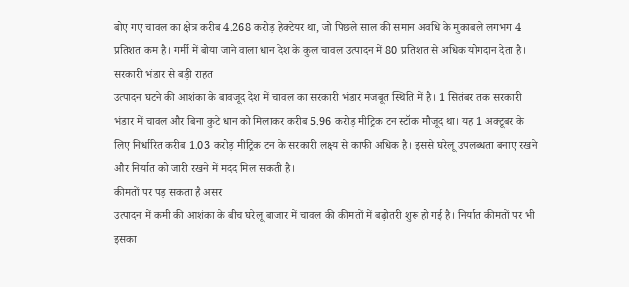बोए गए चावल का क्षेत्र करीब 4.268 करोड़ हेक्टेयर था, जो पिछले साल की समान अवधि के मुकाबले लगभग 4 प्रतिशत कम है। गर्मी में बोया जाने वाला धान देश के कुल चावल उत्पादन में 80 प्रतिशत से अधिक योगदान देता है।
सरकारी भंडार से बड़ी राहत
उत्पादन घटने की आशंका के बावजूद देश में चावल का सरकारी भंडार मजबूत स्थिति में है। 1 सितंबर तक सरकारी भंडार में चावल और बिना कुटे धान को मिलाकर करीब 5.96 करोड़ मीट्रिक टन स्टॉक मौजूद था। यह 1 अक्टूबर के लिए निर्धारित करीब 1.03 करोड़ मीट्रिक टन के सरकारी लक्ष्य से काफी अधिक है। इससे घरेलू उपलब्धता बनाए रखने और निर्यात को जारी रखने में मदद मिल सकती है।
कीमतों पर पड़ सकता है असर
उत्पादन में कमी की आशंका के बीच घरेलू बाजार में चावल की कीमतों में बढ़ोतरी शुरू हो गई है। निर्यात कीमतों पर भी इसका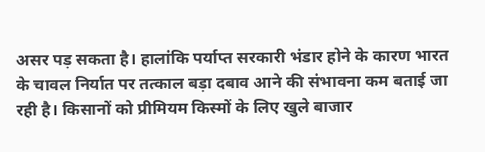असर पड़ सकता है। हालांकि पर्याप्त सरकारी भंडार होने के कारण भारत के चावल निर्यात पर तत्काल बड़ा दबाव आने की संभावना कम बताई जा रही है। किसानों को प्रीमियम किस्मों के लिए खुले बाजार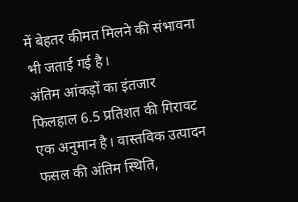में बेहतर कीमत मिलने की संभावना भी जताई गई है।
अंतिम आंकड़ों का इंतजार
फिलहाल 6.5 प्रतिशत की गिरावट एक अनुमान है। वास्तविक उत्पादन फसल की अंतिम स्थिति,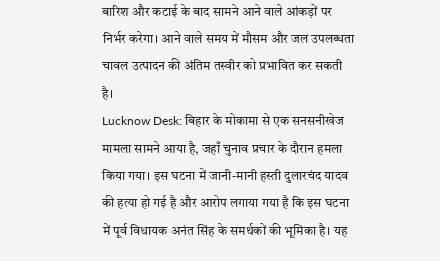बारिश और कटाई के बाद सामने आने वाले आंकड़ों पर निर्भर करेगा। आने वाले समय में मौसम और जल उपलब्धता चावल उत्पादन की अंतिम तस्वीर को प्रभावित कर सकती है।
Lucknow Desk: बिहार के मोकामा से एक सनसनीखेज मामला सामने आया है, जहाँ चुनाव प्रचार के दौरान हमला किया गया। इस घटना में जानी-मानी हस्ती दुलारचंद यादव की हत्या हो गई है और आरोप लगाया गया है कि इस घटना में पूर्व विधायक अनंत सिंह के समर्थकों की भूमिका है। यह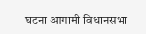घटना आगामी विधानसभा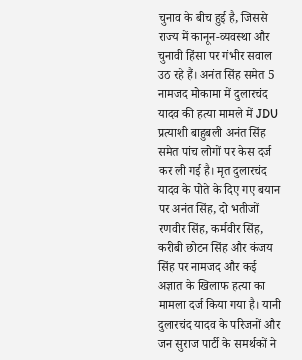चुनाव के बीच हुई है, जिससे राज्य में कानून-व्यवस्था और चुनावी हिंसा पर गंभीर सवाल उठ रहे हैं। अनंत सिंह समेत 5 नामजद मोकामा में दुलारचंद यादव की हत्या मामले में JDU प्रत्याशी बाहुबली अनंत सिंह समेत पांच लोगों पर केस दर्ज कर ली गई है। मृत दुलारचंद यादव के पोते के दिए गए बयान पर अनंत सिंह, दो भतीजों रणवीर सिंह, कर्मवीर सिंह, करीबी छोटन सिंह और कंजय सिंह पर नामजद और कई अज्ञात के खिलाफ हत्या का मामला दर्ज किया गया है। यानी दुलारचंद यादव के परिजनों और जन सुराज पार्टी के समर्थकों ने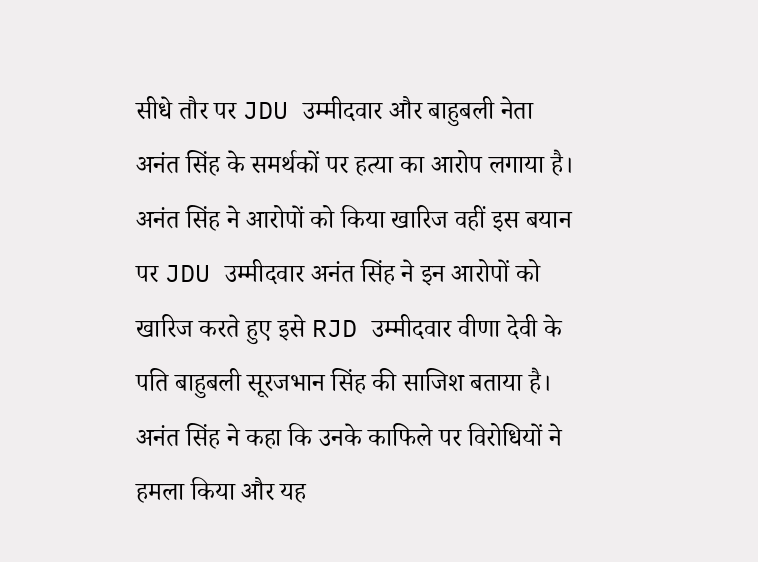सीधे तौर पर JDU उम्मीदवार और बाहुबली नेता अनंत सिंह के समर्थकों पर हत्या का आरोप लगाया है। अनंत सिंह ने आरोपों को किया खारिज वहीं इस बयान पर JDU उम्मीदवार अनंत सिंह ने इन आरोपों को खारिज करते हुए इसे RJD उम्मीदवार वीणा देवी के पति बाहुबली सूरजभान सिंह की साजिश बताया है। अनंत सिंह ने कहा कि उनके काफिले पर विरोधियों ने हमला किया और यह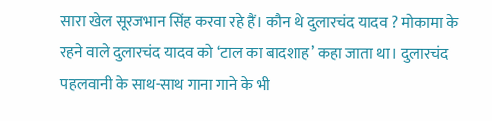सारा खेल सूरजभान सिंह करवा रहे हैं। कौन थे दुलारचंद यादव ? मोकामा के रहने वाले दुलारचंद यादव को ‘टाल का बादशाह’ कहा जाता था। दुलारचंद पहलवानी के साथ-साथ गाना गाने के भी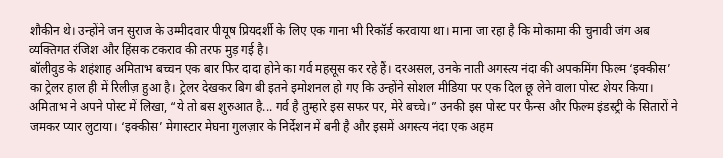शौकीन थे। उन्होंने जन सुराज के उम्मीदवार पीयूष प्रियदर्शी के लिए एक गाना भी रिकॉर्ड करवाया था। माना जा रहा है कि मोकामा की चुनावी जंग अब व्यक्तिगत रंजिश और हिंसक टकराव की तरफ मुड़ गई है।
बॉलीवुड के शहंशाह अमिताभ बच्चन एक बार फिर दादा होने का गर्व महसूस कर रहे हैं। दरअसल, उनके नाती अगस्त्य नंदा की अपकमिंग फिल्म ‘इक्कीस’ का ट्रेलर हाल ही में रिलीज़ हुआ है। ट्रेलर देखकर बिग बी इतने इमोशनल हो गए कि उन्होंने सोशल मीडिया पर एक दिल छू लेने वाला पोस्ट शेयर किया। अमिताभ ने अपने पोस्ट में लिखा, “ये तो बस शुरुआत है... गर्व है तुम्हारे इस सफर पर, मेरे बच्चे।” उनकी इस पोस्ट पर फैन्स और फिल्म इंडस्ट्री के सितारों ने जमकर प्यार लुटाया। ‘इक्कीस’ मेगास्टार मेघना गुलज़ार के निर्देशन में बनी है और इसमें अगस्त्य नंदा एक अहम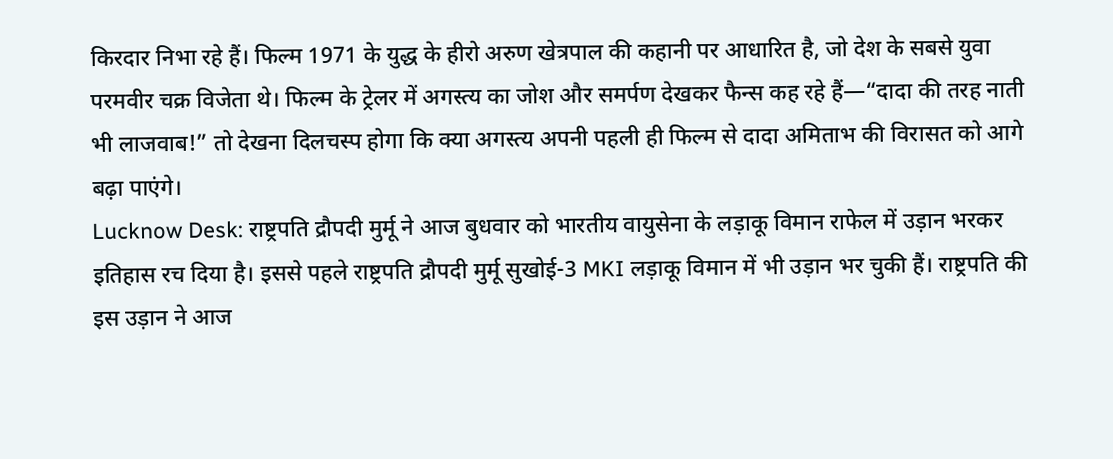किरदार निभा रहे हैं। फिल्म 1971 के युद्ध के हीरो अरुण खेत्रपाल की कहानी पर आधारित है, जो देश के सबसे युवा परमवीर चक्र विजेता थे। फिल्म के ट्रेलर में अगस्त्य का जोश और समर्पण देखकर फैन्स कह रहे हैं—“दादा की तरह नाती भी लाजवाब!” तो देखना दिलचस्प होगा कि क्या अगस्त्य अपनी पहली ही फिल्म से दादा अमिताभ की विरासत को आगे बढ़ा पाएंगे।
Lucknow Desk: राष्ट्रपति द्रौपदी मुर्मू ने आज बुधवार को भारतीय वायुसेना के लड़ाकू विमान राफेल में उड़ान भरकर इतिहास रच दिया है। इससे पहले राष्ट्रपति द्रौपदी मुर्मू सुखोई-3 MKI लड़ाकू विमान में भी उड़ान भर चुकी हैं। राष्ट्रपति की इस उड़ान ने आज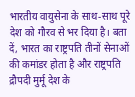भारतीय वायुसेना के साथ-साथ पूरे देश को गौरव से भर दिया है। बता दें, भारत का राष्ट्रपति तीनों सेनाओं की कमांडर होता है और राष्ट्रपति द्रौपदी मुर्मू देश के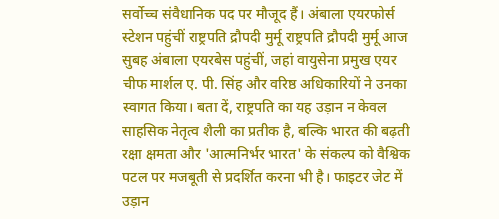सर्वोच्च संवैधानिक पद पर मौजूद हैं। अंबाला एयरफोर्स स्टेशन पहुंचीं राष्ट्रपति द्रौपदी मुर्मू राष्ट्रपति द्रौपदी मुर्मू आज सुबह अंबाला एयरबेस पहुंचीं, जहां वायुसेना प्रमुख एयर चीफ मार्शल ए. पी. सिंह और वरिष्ठ अधिकारियों ने उनका स्वागत किया। बता दें, राष्ट्रपति का यह उड़ान न केवल साहसिक नेतृत्व शैली का प्रतीक है, बल्कि भारत की बढ़ती रक्षा क्षमता और 'आत्मनिर्भर भारत' के संकल्प को वैश्विक पटल पर मजबूती से प्रदर्शित करना भी है। फाइटर जेट में उड़ान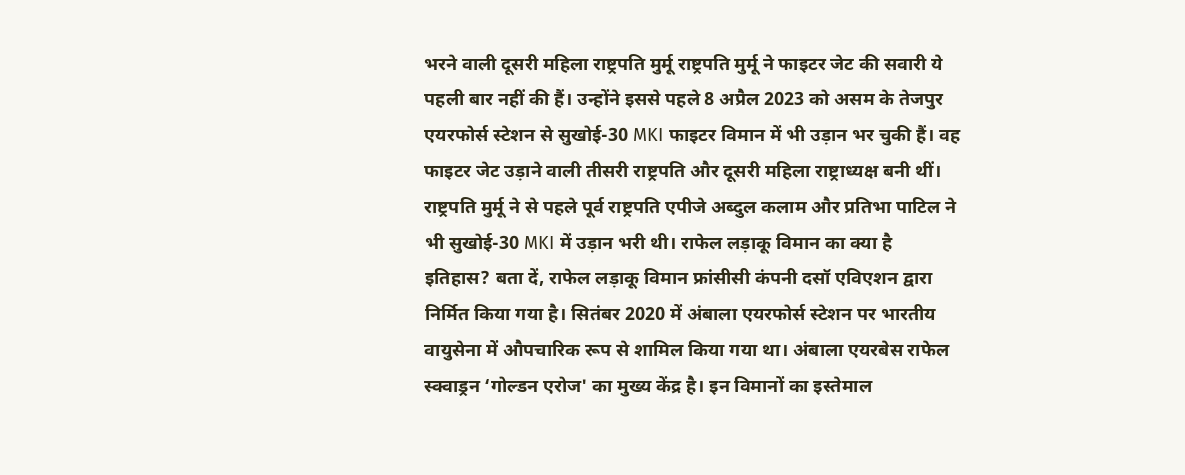भरने वाली दूसरी महिला राष्ट्रपति मुर्मू राष्ट्रपति मुर्मू ने फाइटर जेट की सवारी ये पहली बार नहीं की हैं। उन्होंने इससे पहले 8 अप्रैल 2023 को असम के तेजपुर एयरफोर्स स्टेशन से सुखोई-30 MKI फाइटर विमान में भी उड़ान भर चुकी हैं। वह फाइटर जेट उड़ाने वाली तीसरी राष्ट्रपति और दूसरी महिला राष्ट्राध्यक्ष बनी थीं। राष्ट्रपति मुर्मू ने से पहले पूर्व राष्ट्रपति एपीजे अब्दुल कलाम और प्रतिभा पाटिल ने भी सुखोई-30 MKI में उड़ान भरी थी। राफेल लड़ाकू विमान का क्या है इतिहास? बता दें, राफेल लड़ाकू विमान फ्रांसीसी कंपनी दसॉ एविएशन द्वारा निर्मित किया गया है। सितंबर 2020 में अंबाला एयरफोर्स स्टेशन पर भारतीय वायुसेना में औपचारिक रूप से शामिल किया गया था। अंबाला एयरबेस राफेल स्क्वाड्रन ‘गोल्डन एरोज' का मुख्य केंद्र है। इन विमानों का इस्तेमाल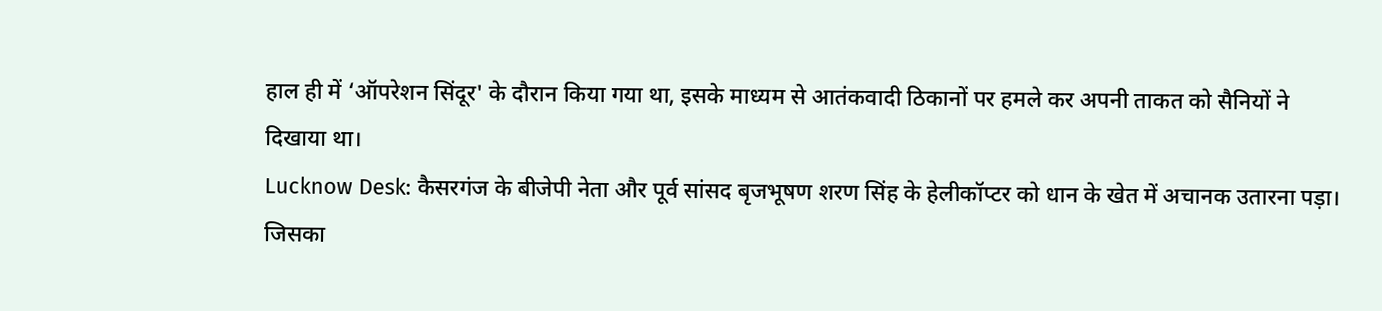हाल ही में ‘ऑपरेशन सिंदूर' के दौरान किया गया था, इसके माध्यम से आतंकवादी ठिकानों पर हमले कर अपनी ताकत को सैनियों ने दिखाया था।
Lucknow Desk: कैसरगंज के बीजेपी नेता और पूर्व सांसद बृजभूषण शरण सिंह के हेलीकॉप्टर को धान के खेत में अचानक उतारना पड़ा। जिसका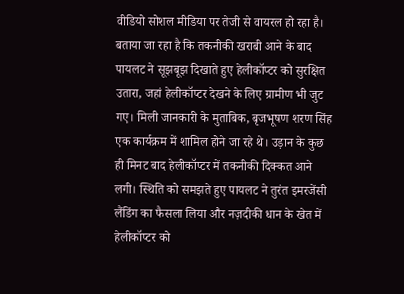वीडियो सोशल मीडिया पर तेजी से वायरल हो रहा है। बताया जा रहा है कि तकनीकी खराबी आने के बाद पायलट ने सूझबूझ दिखाते हुए हेलीकॉप्टर को सुरक्षित उतारा, जहां हेलीकॉप्टर देखने के लिए ग्रामीण भी जुट गए। मिली जानकारी के मुताबिक, बृजभूषण शरण सिंह एक कार्यक्रम में शामिल होने जा रहे थे। उड़ान के कुछ ही मिनट बाद हेलीकॉप्टर में तकनीकी दिक्कत आने लगी। स्थिति को समझते हुए पायलट ने तुरंत इमरजेंसी लैंडिंग का फैसला लिया और नज़दीकी धान के खेत में हेलीकॉप्टर को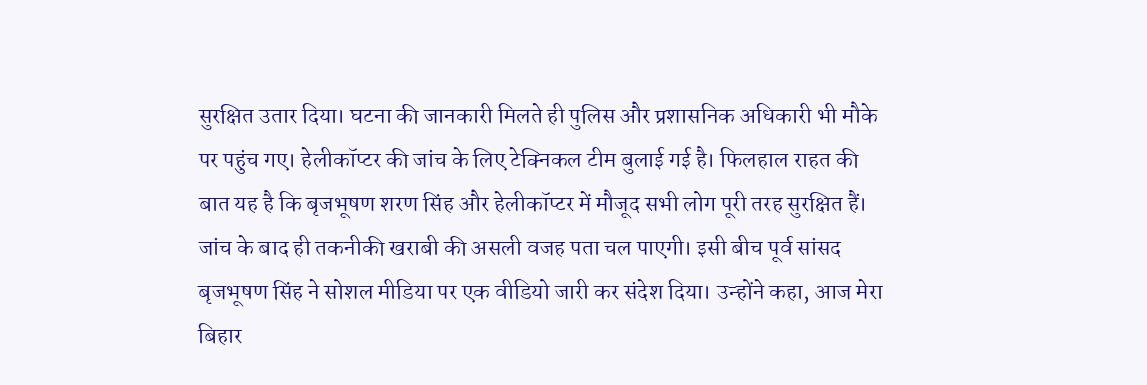सुरक्षित उतार दिया। घटना की जानकारी मिलते ही पुलिस और प्रशासनिक अधिकारी भी मौके पर पहुंच गए। हेलीकॉप्टर की जांच के लिए टेक्निकल टीम बुलाई गई है। फिलहाल राहत की बात यह है कि बृजभूषण शरण सिंह और हेलीकॉप्टर में मौजूद सभी लोग पूरी तरह सुरक्षित हैं। जांच के बाद ही तकनीकी खराबी की असली वजह पता चल पाएगी। इसी बीच पूर्व सांसद बृजभूषण सिंह ने सोशल मीडिया पर एक वीडियो जारी कर संदेश दिया। उन्होंने कहा, आज मेरा बिहार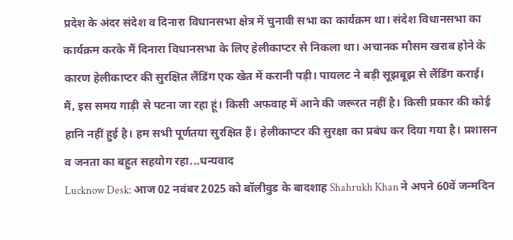प्रदेश के अंदर संदेश व दिनारा विधानसभा क्षेत्र में चुनावी सभा का कार्यक्रम था। संदेश विधानसभा का कार्यक्रम करके मैं दिनारा विधानसभा के लिए हेलीकाप्टर से निकला था। अचानक मौसम खराब होने के कारण हेलीकाप्टर की सुरक्षित लैंडिंग एक खेत में करानी पड़ी। पायलट ने बड़ी सूझबूझ से लैंडिंग कराई। मैं, इस समय गाड़ी से पटना जा रहा हूं। किसी अफवाह में आने की जरूरत नहीं है। किसी प्रकार की कोई हानि नहीं हुई है। हम सभी पूर्णतया सुरक्षित हैं। हेलीकाप्टर की सुरक्षा का प्रबंध कर दिया गया है। प्रशासन व जनता का बहुत सहयोग रहा...धन्यवाद
Lucknow Desk: आज 02 नवंबर 2025 को बॉलीवुड के बादशाह Shahrukh Khan ने अपने 60वें जन्मदिन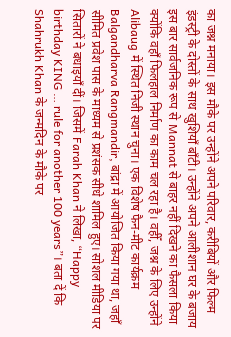का जश्न मनाया। इस मौके पर उन्होंने अपने परिवार, करीबियों और फिल्म इंडस्ट्री के दोस्तों के साथ खुशियाँ बाँटी। उन्होंने अपने आलीशान घर के बजाय इस बार सार्वजनिक रूप से Mannat से बाहर नहीं दिखने का फैसला किया क्योंकि वहाँ फिलहाल निर्माण का काम चल रहा है। वहीँ, जश्न के लिए उन्होंने Alibaug में स्थित निजी स्थान चुना। एक विशेष फैन-मीट कार्यक्रम Balgandharva Rangmandir, बांद्रा में आयोजित किया गया था, जहाँ सीमित प्रवेश पास के माध्यम से प्रशंसक सीधे शामिल हुए। सोशल मीडिया पर सितारों ने बधाइयाँ दीं। जिसमें Farah Khan ने लिखा, “Happy birthday KING … rule for another 100 years”। बता दें कि Shahrukh Khan के जन्मदिन के मौके पर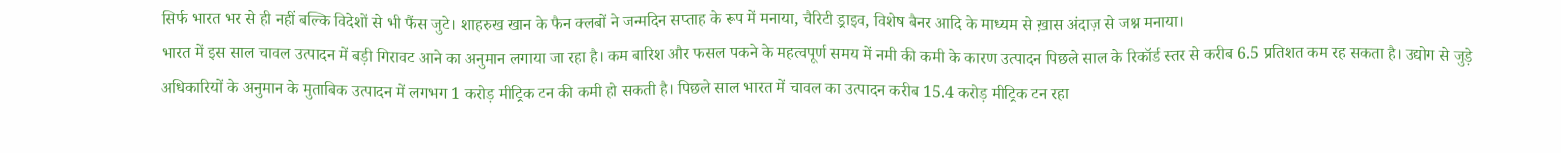सिर्फ भारत भर से ही नहीं बल्कि विदेशों से भी फैंस जुटे। शाहरुख खान के फैन क्लबों ने जन्मदिन सप्ताह के रूप में मनाया, चैरिटी ड्राइव, विशेष बैनर आदि के माध्यम से ख़ास अंदाज़ से जश्न मनाया।
भारत में इस साल चावल उत्पादन में बड़ी गिरावट आने का अनुमान लगाया जा रहा है। कम बारिश और फसल पकने के महत्वपूर्ण समय में नमी की कमी के कारण उत्पादन पिछले साल के रिकॉर्ड स्तर से करीब 6.5 प्रतिशत कम रह सकता है। उद्योग से जुड़े अधिकारियों के अनुमान के मुताबिक उत्पादन में लगभग 1 करोड़ मीट्रिक टन की कमी हो सकती है। पिछले साल भारत में चावल का उत्पादन करीब 15.4 करोड़ मीट्रिक टन रहा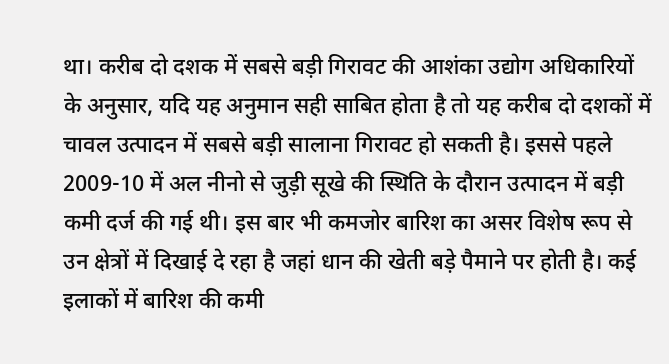था। करीब दो दशक में सबसे बड़ी गिरावट की आशंका उद्योग अधिकारियों के अनुसार, यदि यह अनुमान सही साबित होता है तो यह करीब दो दशकों में चावल उत्पादन में सबसे बड़ी सालाना गिरावट हो सकती है। इससे पहले 2009-10 में अल नीनो से जुड़ी सूखे की स्थिति के दौरान उत्पादन में बड़ी कमी दर्ज की गई थी। इस बार भी कमजोर बारिश का असर विशेष रूप से उन क्षेत्रों में दिखाई दे रहा है जहां धान की खेती बड़े पैमाने पर होती है। कई इलाकों में बारिश की कमी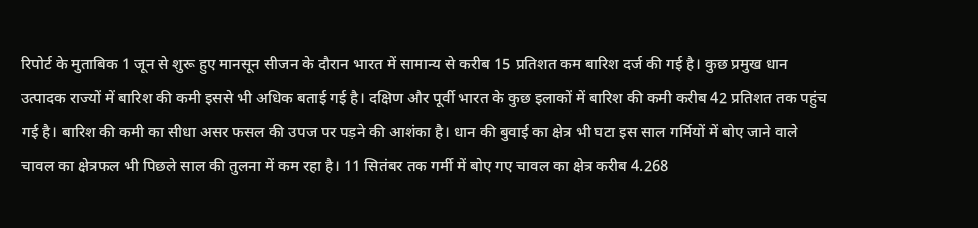रिपोर्ट के मुताबिक 1 जून से शुरू हुए मानसून सीजन के दौरान भारत में सामान्य से करीब 15 प्रतिशत कम बारिश दर्ज की गई है। कुछ प्रमुख धान उत्पादक राज्यों में बारिश की कमी इससे भी अधिक बताई गई है। दक्षिण और पूर्वी भारत के कुछ इलाकों में बारिश की कमी करीब 42 प्रतिशत तक पहुंच गई है। बारिश की कमी का सीधा असर फसल की उपज पर पड़ने की आशंका है। धान की बुवाई का क्षेत्र भी घटा इस साल गर्मियों में बोए जाने वाले चावल का क्षेत्रफल भी पिछले साल की तुलना में कम रहा है। 11 सितंबर तक गर्मी में बोए गए चावल का क्षेत्र करीब 4.268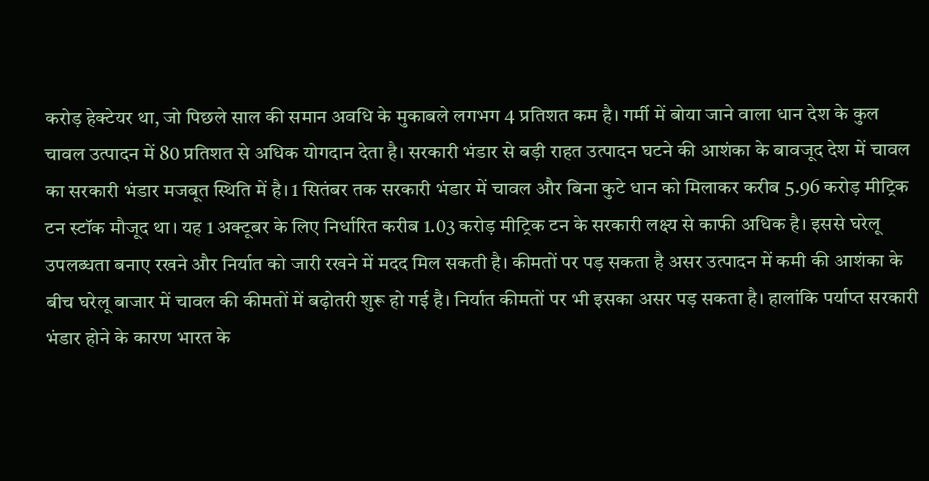करोड़ हेक्टेयर था, जो पिछले साल की समान अवधि के मुकाबले लगभग 4 प्रतिशत कम है। गर्मी में बोया जाने वाला धान देश के कुल चावल उत्पादन में 80 प्रतिशत से अधिक योगदान देता है। सरकारी भंडार से बड़ी राहत उत्पादन घटने की आशंका के बावजूद देश में चावल का सरकारी भंडार मजबूत स्थिति में है। 1 सितंबर तक सरकारी भंडार में चावल और बिना कुटे धान को मिलाकर करीब 5.96 करोड़ मीट्रिक टन स्टॉक मौजूद था। यह 1 अक्टूबर के लिए निर्धारित करीब 1.03 करोड़ मीट्रिक टन के सरकारी लक्ष्य से काफी अधिक है। इससे घरेलू उपलब्धता बनाए रखने और निर्यात को जारी रखने में मदद मिल सकती है। कीमतों पर पड़ सकता है असर उत्पादन में कमी की आशंका के बीच घरेलू बाजार में चावल की कीमतों में बढ़ोतरी शुरू हो गई है। निर्यात कीमतों पर भी इसका असर पड़ सकता है। हालांकि पर्याप्त सरकारी भंडार होने के कारण भारत के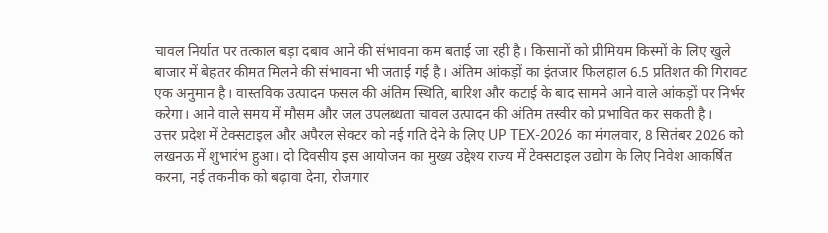चावल निर्यात पर तत्काल बड़ा दबाव आने की संभावना कम बताई जा रही है। किसानों को प्रीमियम किस्मों के लिए खुले बाजार में बेहतर कीमत मिलने की संभावना भी जताई गई है। अंतिम आंकड़ों का इंतजार फिलहाल 6.5 प्रतिशत की गिरावट एक अनुमान है। वास्तविक उत्पादन फसल की अंतिम स्थिति, बारिश और कटाई के बाद सामने आने वाले आंकड़ों पर निर्भर करेगा। आने वाले समय में मौसम और जल उपलब्धता चावल उत्पादन की अंतिम तस्वीर को प्रभावित कर सकती है।
उत्तर प्रदेश में टेक्सटाइल और अपैरल सेक्टर को नई गति देने के लिए UP TEX-2026 का मंगलवार, 8 सितंबर 2026 को लखनऊ में शुभारंभ हुआ। दो दिवसीय इस आयोजन का मुख्य उद्देश्य राज्य में टेक्सटाइल उद्योग के लिए निवेश आकर्षित करना, नई तकनीक को बढ़ावा देना, रोजगार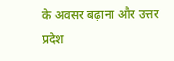के अवसर बढ़ाना और उत्तर प्रदेश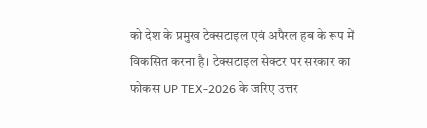को देश के प्रमुख टेक्सटाइल एवं अपैरल हब के रूप में विकसित करना है। टेक्सटाइल सेक्टर पर सरकार का फोकस UP TEX-2026 के जरिए उत्तर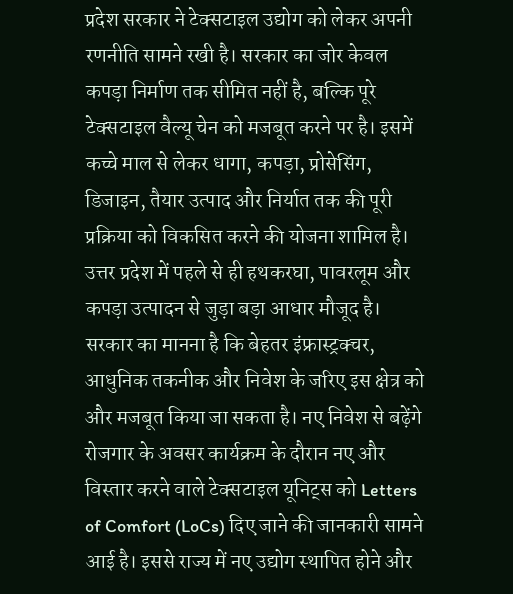प्रदेश सरकार ने टेक्सटाइल उद्योग को लेकर अपनी रणनीति सामने रखी है। सरकार का जोर केवल कपड़ा निर्माण तक सीमित नहीं है, बल्कि पूरे टेक्सटाइल वैल्यू चेन को मजबूत करने पर है। इसमें कच्चे माल से लेकर धागा, कपड़ा, प्रोसेसिंग, डिजाइन, तैयार उत्पाद और निर्यात तक की पूरी प्रक्रिया को विकसित करने की योजना शामिल है। उत्तर प्रदेश में पहले से ही हथकरघा, पावरलूम और कपड़ा उत्पादन से जुड़ा बड़ा आधार मौजूद है। सरकार का मानना है कि बेहतर इंफ्रास्ट्रक्चर, आधुनिक तकनीक और निवेश के जरिए इस क्षेत्र को और मजबूत किया जा सकता है। नए निवेश से बढ़ेंगे रोजगार के अवसर कार्यक्रम के दौरान नए और विस्तार करने वाले टेक्सटाइल यूनिट्स को Letters of Comfort (LoCs) दिए जाने की जानकारी सामने आई है। इससे राज्य में नए उद्योग स्थापित होने और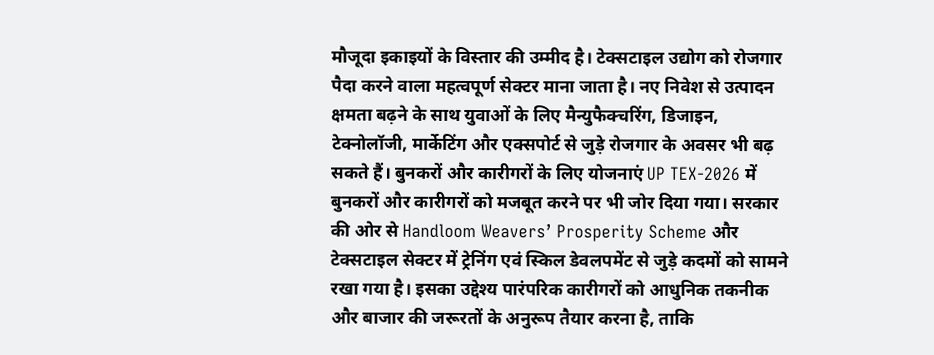मौजूदा इकाइयों के विस्तार की उम्मीद है। टेक्सटाइल उद्योग को रोजगार पैदा करने वाला महत्वपूर्ण सेक्टर माना जाता है। नए निवेश से उत्पादन क्षमता बढ़ने के साथ युवाओं के लिए मैन्युफैक्चरिंग, डिजाइन, टेक्नोलॉजी, मार्केटिंग और एक्सपोर्ट से जुड़े रोजगार के अवसर भी बढ़ सकते हैं। बुनकरों और कारीगरों के लिए योजनाएं UP TEX-2026 में बुनकरों और कारीगरों को मजबूत करने पर भी जोर दिया गया। सरकार की ओर से Handloom Weavers’ Prosperity Scheme और टेक्सटाइल सेक्टर में ट्रेनिंग एवं स्किल डेवलपमेंट से जुड़े कदमों को सामने रखा गया है। इसका उद्देश्य पारंपरिक कारीगरों को आधुनिक तकनीक और बाजार की जरूरतों के अनुरूप तैयार करना है, ताकि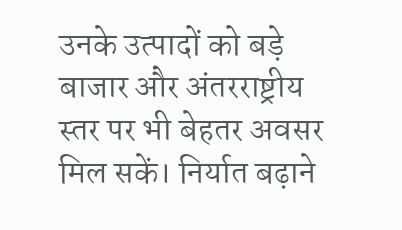उनके उत्पादों को बड़े बाजार और अंतरराष्ट्रीय स्तर पर भी बेहतर अवसर मिल सकें। निर्यात बढ़ाने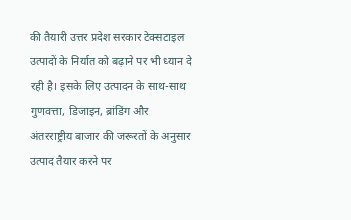की तैयारी उत्तर प्रदेश सरकार टेक्सटाइल उत्पादों के निर्यात को बढ़ाने पर भी ध्यान दे रही है। इसके लिए उत्पादन के साथ-साथ गुणवत्ता, डिजाइन, ब्रांडिंग और अंतरराष्ट्रीय बाजार की जरूरतों के अनुसार उत्पाद तैयार करने पर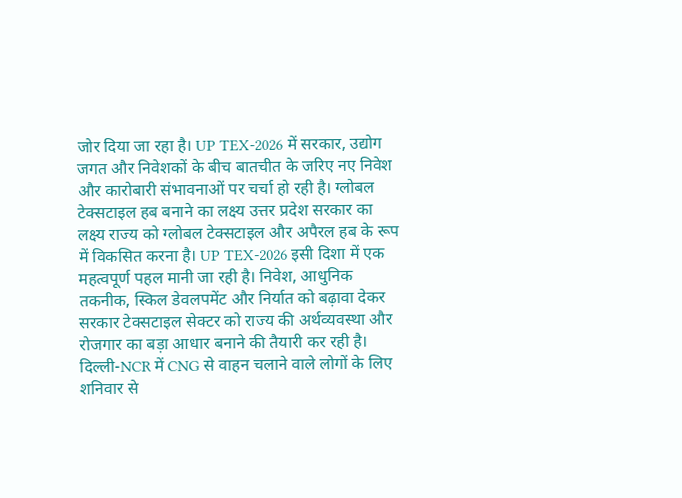जोर दिया जा रहा है। UP TEX-2026 में सरकार, उद्योग जगत और निवेशकों के बीच बातचीत के जरिए नए निवेश और कारोबारी संभावनाओं पर चर्चा हो रही है। ग्लोबल टेक्सटाइल हब बनाने का लक्ष्य उत्तर प्रदेश सरकार का लक्ष्य राज्य को ग्लोबल टेक्सटाइल और अपैरल हब के रूप में विकसित करना है। UP TEX-2026 इसी दिशा में एक महत्वपूर्ण पहल मानी जा रही है। निवेश, आधुनिक तकनीक, स्किल डेवलपमेंट और निर्यात को बढ़ावा देकर सरकार टेक्सटाइल सेक्टर को राज्य की अर्थव्यवस्था और रोजगार का बड़ा आधार बनाने की तैयारी कर रही है।
दिल्ली-NCR में CNG से वाहन चलाने वाले लोगों के लिए शनिवार से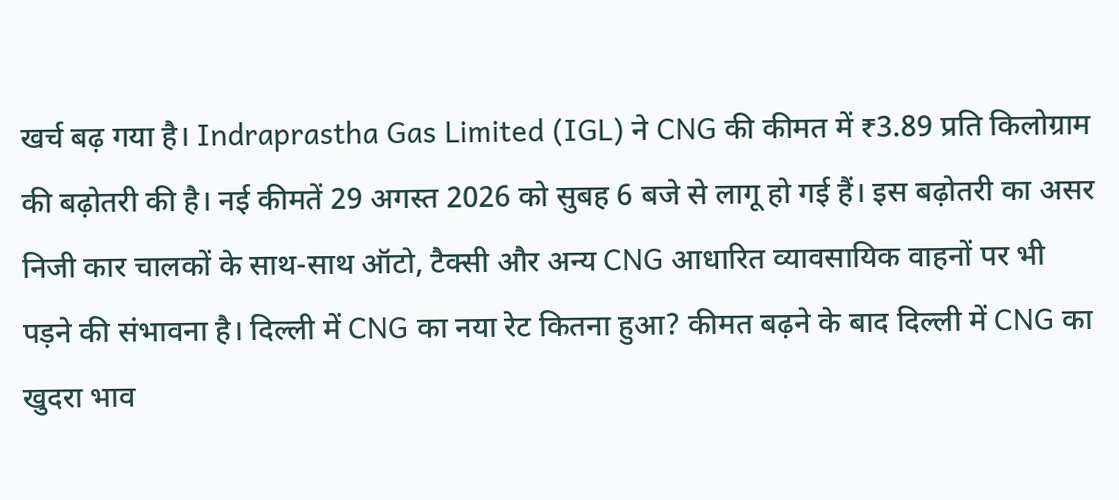खर्च बढ़ गया है। Indraprastha Gas Limited (IGL) ने CNG की कीमत में ₹3.89 प्रति किलोग्राम की बढ़ोतरी की है। नई कीमतें 29 अगस्त 2026 को सुबह 6 बजे से लागू हो गई हैं। इस बढ़ोतरी का असर निजी कार चालकों के साथ-साथ ऑटो, टैक्सी और अन्य CNG आधारित व्यावसायिक वाहनों पर भी पड़ने की संभावना है। दिल्ली में CNG का नया रेट कितना हुआ? कीमत बढ़ने के बाद दिल्ली में CNG का खुदरा भाव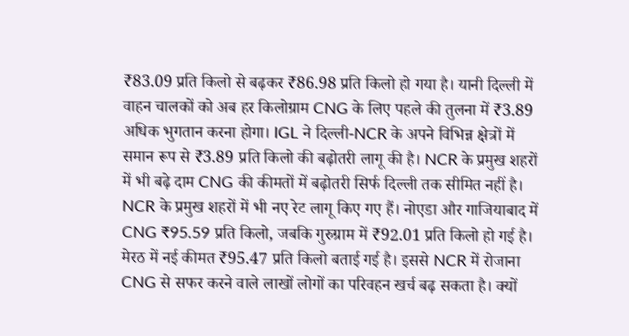₹83.09 प्रति किलो से बढ़कर ₹86.98 प्रति किलो हो गया है। यानी दिल्ली में वाहन चालकों को अब हर किलोग्राम CNG के लिए पहले की तुलना में ₹3.89 अधिक भुगतान करना होगा। IGL ने दिल्ली-NCR के अपने विभिन्न क्षेत्रों में समान रूप से ₹3.89 प्रति किलो की बढ़ोतरी लागू की है। NCR के प्रमुख शहरों में भी बढ़े दाम CNG की कीमतों में बढ़ोतरी सिर्फ दिल्ली तक सीमित नहीं है। NCR के प्रमुख शहरों में भी नए रेट लागू किए गए हैं। नोएडा और गाजियाबाद में CNG ₹95.59 प्रति किलो, जबकि गुरुग्राम में ₹92.01 प्रति किलो हो गई है। मेरठ में नई कीमत ₹95.47 प्रति किलो बताई गई है। इससे NCR में रोजाना CNG से सफर करने वाले लाखों लोगों का परिवहन खर्च बढ़ सकता है। क्यों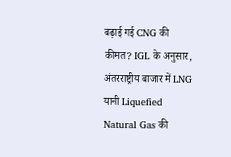बढ़ाई गई CNG की कीमत? IGL के अनुसार, अंतरराष्ट्रीय बाजार में LNG यानी Liquefied Natural Gas की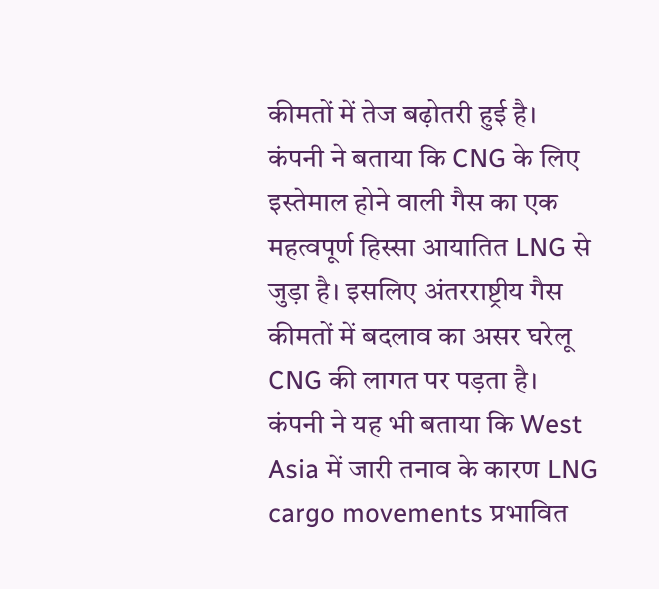कीमतों में तेज बढ़ोतरी हुई है। कंपनी ने बताया कि CNG के लिए इस्तेमाल होने वाली गैस का एक महत्वपूर्ण हिस्सा आयातित LNG से जुड़ा है। इसलिए अंतरराष्ट्रीय गैस कीमतों में बदलाव का असर घरेलू CNG की लागत पर पड़ता है। कंपनी ने यह भी बताया कि West Asia में जारी तनाव के कारण LNG cargo movements प्रभावित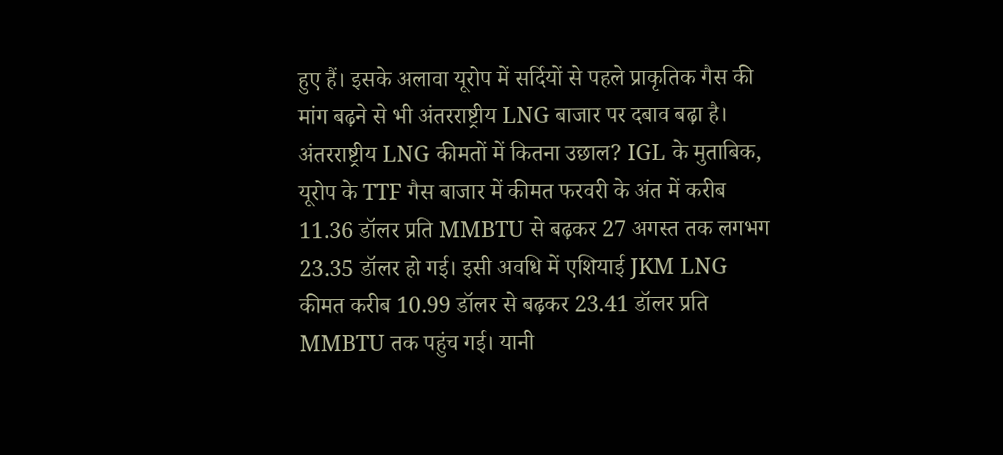हुए हैं। इसके अलावा यूरोप में सर्दियों से पहले प्राकृतिक गैस की मांग बढ़ने से भी अंतरराष्ट्रीय LNG बाजार पर दबाव बढ़ा है। अंतरराष्ट्रीय LNG कीमतों में कितना उछाल? IGL के मुताबिक, यूरोप के TTF गैस बाजार में कीमत फरवरी के अंत में करीब 11.36 डॉलर प्रति MMBTU से बढ़कर 27 अगस्त तक लगभग 23.35 डॉलर हो गई। इसी अवधि में एशियाई JKM LNG कीमत करीब 10.99 डॉलर से बढ़कर 23.41 डॉलर प्रति MMBTU तक पहुंच गई। यानी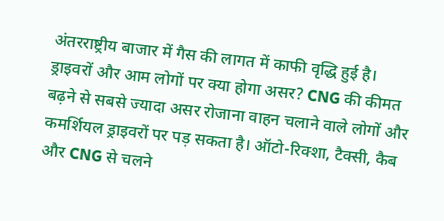अंतरराष्ट्रीय बाजार में गैस की लागत में काफी वृद्धि हुई है। ड्राइवरों और आम लोगों पर क्या होगा असर? CNG की कीमत बढ़ने से सबसे ज्यादा असर रोजाना वाहन चलाने वाले लोगों और कमर्शियल ड्राइवरों पर पड़ सकता है। ऑटो-रिक्शा, टैक्सी, कैब और CNG से चलने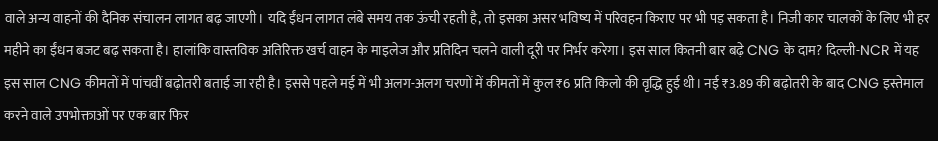वाले अन्य वाहनों की दैनिक संचालन लागत बढ़ जाएगी। यदि ईंधन लागत लंबे समय तक ऊंची रहती है, तो इसका असर भविष्य में परिवहन किराए पर भी पड़ सकता है। निजी कार चालकों के लिए भी हर महीने का ईंधन बजट बढ़ सकता है। हालांकि वास्तविक अतिरिक्त खर्च वाहन के माइलेज और प्रतिदिन चलने वाली दूरी पर निर्भर करेगा। इस साल कितनी बार बढ़े CNG के दाम? दिल्ली-NCR में यह इस साल CNG कीमतों में पांचवीं बढ़ोतरी बताई जा रही है। इससे पहले मई में भी अलग-अलग चरणों में कीमतों में कुल ₹6 प्रति किलो की वृद्धि हुई थी। नई ₹3.89 की बढ़ोतरी के बाद CNG इस्तेमाल करने वाले उपभोक्ताओं पर एक बार फिर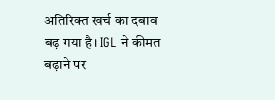अतिरिक्त खर्च का दबाव बढ़ गया है। IGL ने कीमत बढ़ाने पर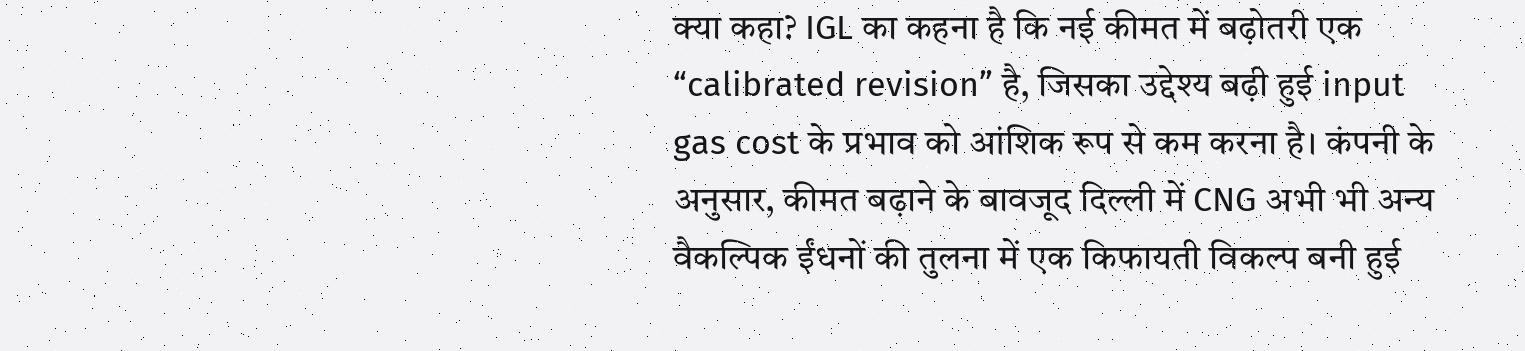क्या कहा? IGL का कहना है कि नई कीमत में बढ़ोतरी एक “calibrated revision” है, जिसका उद्देश्य बढ़ी हुई input gas cost के प्रभाव को आंशिक रूप से कम करना है। कंपनी के अनुसार, कीमत बढ़ाने के बावजूद दिल्ली में CNG अभी भी अन्य वैकल्पिक ईंधनों की तुलना में एक किफायती विकल्प बनी हुई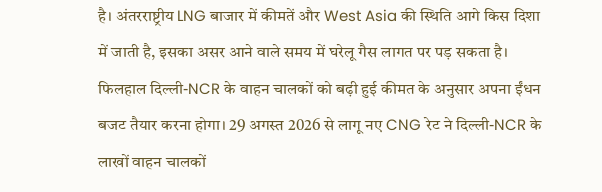है। अंतरराष्ट्रीय LNG बाजार में कीमतें और West Asia की स्थिति आगे किस दिशा में जाती है, इसका असर आने वाले समय में घरेलू गैस लागत पर पड़ सकता है। फिलहाल दिल्ली-NCR के वाहन चालकों को बढ़ी हुई कीमत के अनुसार अपना ईंधन बजट तैयार करना होगा। 29 अगस्त 2026 से लागू नए CNG रेट ने दिल्ली-NCR के लाखों वाहन चालकों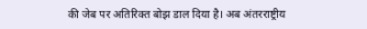की जेब पर अतिरिक्त बोझ डाल दिया है। अब अंतरराष्ट्रीय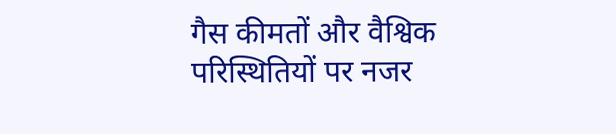गैस कीमतों और वैश्विक परिस्थितियों पर नजर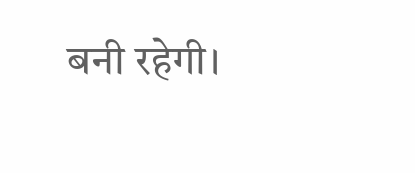बनी रहेगी।